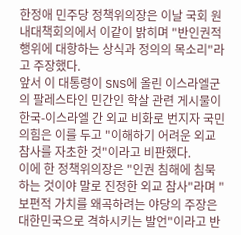한정애 민주당 정책위의장은 이날 국회 원내대책회의에서 이같이 밝히며 "반인권적 행위에 대항하는 상식과 정의의 목소리"라고 주장했다.
앞서 이 대통령이 SNS에 올린 이스라엘군의 팔레스타인 민간인 학살 관련 게시물이 한국-이스라엘 간 외교 비화로 번지자 국민의힘은 이를 두고 "이해하기 어려운 외교 참사를 자초한 것"이라고 비판했다.
이에 한 정책위의장은 "인권 침해에 침묵하는 것이야 말로 진정한 외교 참사"라며 "보편적 가치를 왜곡하려는 야당의 주장은 대한민국으로 격하시키는 발언"이라고 반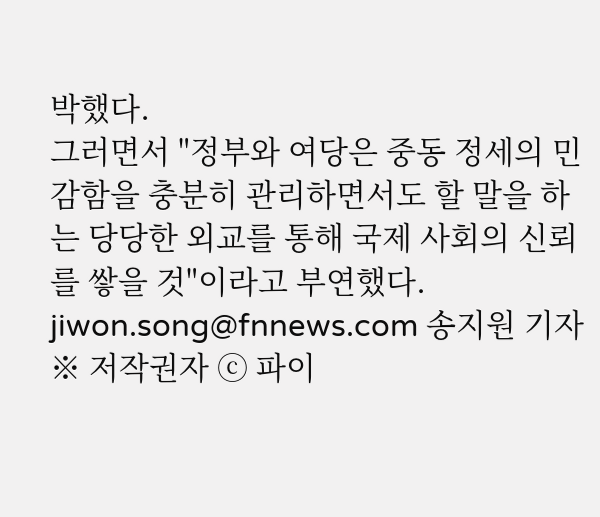박했다.
그러면서 "정부와 여당은 중동 정세의 민감함을 충분히 관리하면서도 할 말을 하는 당당한 외교를 통해 국제 사회의 신뢰를 쌓을 것"이라고 부연했다.
jiwon.song@fnnews.com 송지원 기자
※ 저작권자 ⓒ 파이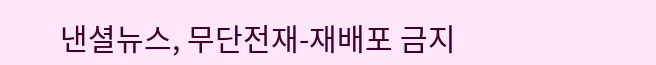낸셜뉴스, 무단전재-재배포 금지